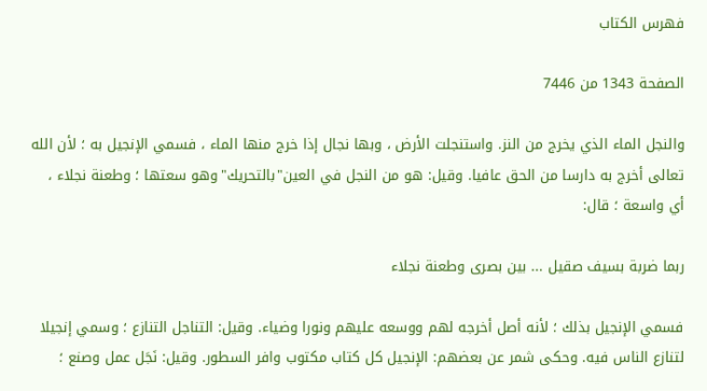فهرس الكتاب

الصفحة 1343 من 7446

والنجل الماء الذي يخرج من النز. واستنجلت الأرض ، وبها نجال إذا خرج منها الماء ، فسمي الإنجيل به ؛ لأن الله تعالى أخرج به دارسا من الحق عافيا. وقيل: هو من النجل في العين"بالتحريك"وهو سعتها ؛ وطعنة نجلاء ، أي واسعة ؛ قال:

ربما ضربة بسيف صقيل ... بين بصرى وطعنة نجلاء

فسمي الإنجيل بذلك ؛ لأنه أصل أخرجه لهم ووسعه عليهم ونورا وضياء. وقيل: التناجل التنازع ؛ وسمي إنجيلا لتنازع الناس فيه. وحكى شمر عن بعضهم: الإنجيل كل كتاب مكتوب وافر السطور. وقيل: نَجَل عمل وصنع ؛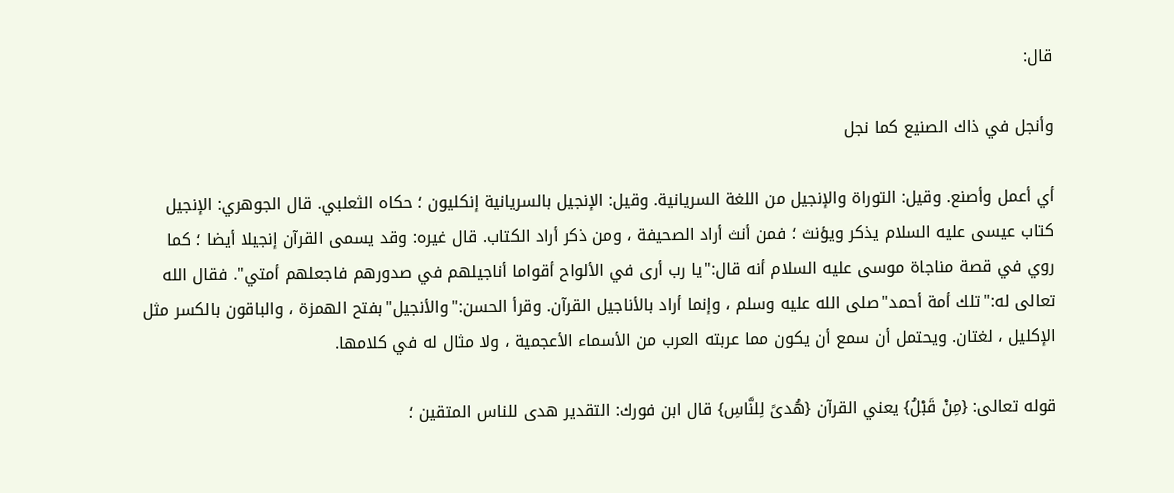قال:

وأنجل في ذاك الصنيع كما نجل

أي أعمل وأصنع. وقيل: التوراة والإنجيل من اللغة السريانية. وقيل: الإنجيل بالسريانية إنكليون ؛ حكاه الثعلبي. قال الجوهري: الإنجيل كتاب عيسى عليه السلام يذكر ويؤنث ؛ فمن أنث أراد الصحيفة ، ومن ذكر أراد الكتاب. قال غيره: وقد يسمى القرآن إنجيلا أيضا ؛ كما روي في قصة مناجاة موسى عليه السلام أنه قال:"يا رب أرى في الألواح أقواما أناجيلهم في صدورهم فاجعلهم أمتي". فقال الله تعالى له:"تلك أمة أحمد"صلى الله عليه وسلم ، وإنما أراد بالأناجيل القرآن. وقرأ الحسن:"والأنجيل"بفتح الهمزة ، والباقون بالكسر مثل الإكليل ، لغتان. ويحتمل أن سمع أن يكون مما عربته العرب من الأسماء الأعجمية ، ولا مثال له في كلامها.

قوله تعالى: {مِنْ قَبْلُ} يعني القرآن {هُدىً لِلنَّاسِ} قال ابن فورك: التقدير هدى للناس المتقين ؛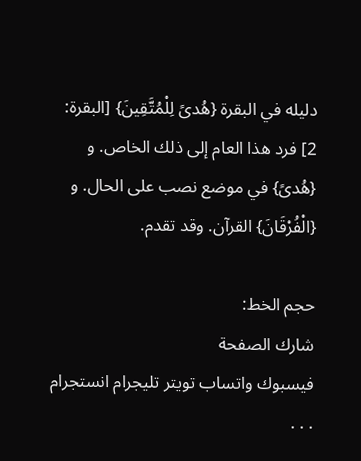دليله في البقرة {هُدىً لِلْمُتَّقِينَ} [البقرة: 2] فرد هذا العام إلى ذلك الخاص. و {هُدىً} في موضع نصب على الحال. و {الْفُرْقَانَ} القرآن. وقد تقدم.

حجم الخط:
شارك الصفحة
فيسبوك واتساب تويتر تليجرام انستجرام
. . .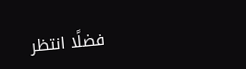فضلًا انتظر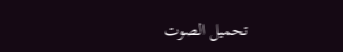تحميل الصوت